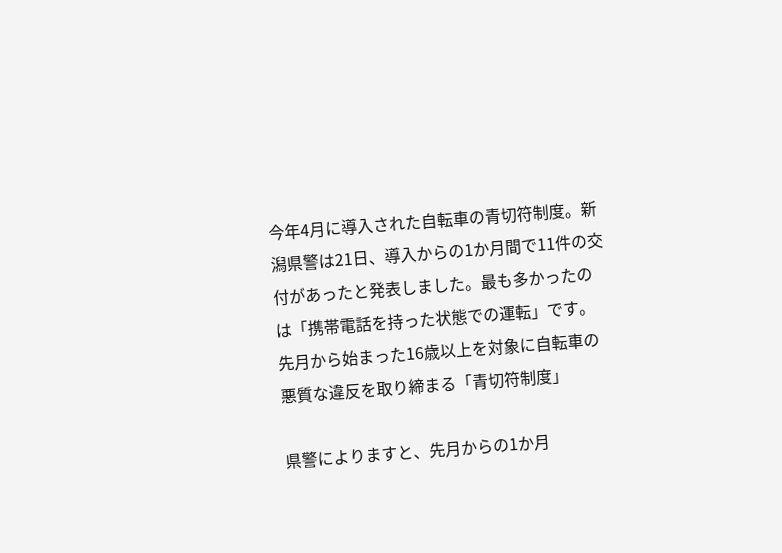今年4月に導入された自転車の青切符制度。新潟県警は21日、導入からの1か月間で11件の交付があったと発表しました。最も多かったのは「携帯電話を持った状態での運転」です。
先月から始まった16歳以上を対象に自転車の悪質な違反を取り締まる「青切符制度」

県警によりますと、先月からの1か月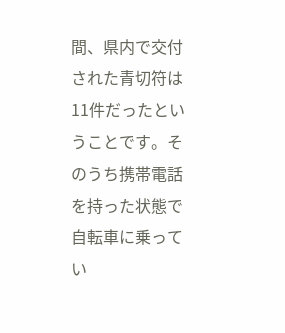間、県内で交付された青切符は11件だったということです。そのうち携帯電話を持った状態で自転車に乗ってい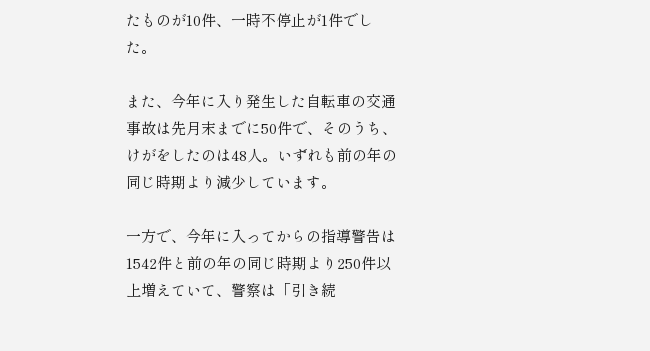たものが10件、一時不停止が1件でした。

また、今年に入り発生した自転車の交通事故は先月末までに50件で、そのうち、けがをしたのは48人。いずれも前の年の同じ時期より減少しています。

一方で、今年に入ってからの指導警告は1542件と前の年の同じ時期より250件以上増えていて、警察は「引き続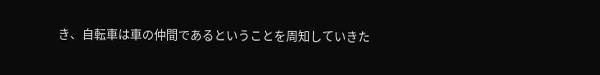き、自転車は車の仲間であるということを周知していきた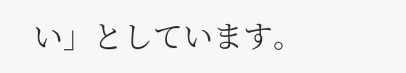い」としています。